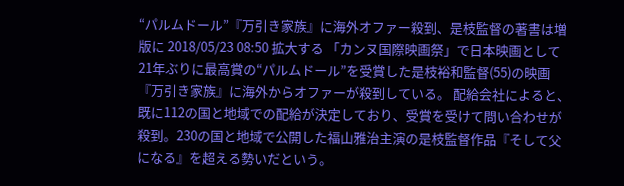“パルムドール”『万引き家族』に海外オファー殺到、是枝監督の著書は増版に 2018/05/23 08:50 拡大する 「カンヌ国際映画祭」で日本映画として21年ぶりに最高賞の“パルムドール”を受賞した是枝裕和監督(55)の映画『万引き家族』に海外からオファーが殺到している。 配給会社によると、既に112の国と地域での配給が決定しており、受賞を受けて問い合わせが殺到。230の国と地域で公開した福山雅治主演の是枝監督作品『そして父になる』を超える勢いだという。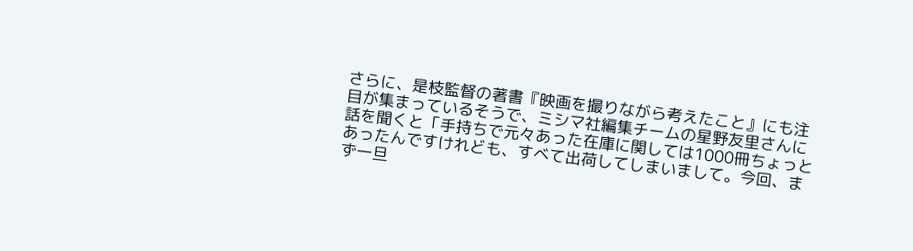さらに、是枝監督の著書『映画を撮りながら考えたこと』にも注目が集まっているそうで、ミシマ社編集チームの星野友里さんに話を聞くと「手持ちで元々あった在庫に関しては1000冊ちょっとあったんですけれども、すべて出荷してしまいまして。今回、まず一旦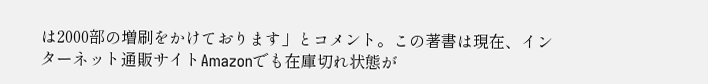は2000部の増刷をかけております」とコメント。この著書は現在、インターネット通販サイトAmazonでも在庫切れ状態が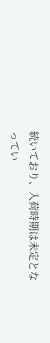続いており、入荷時期は未定となってい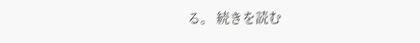る。 続きを読む